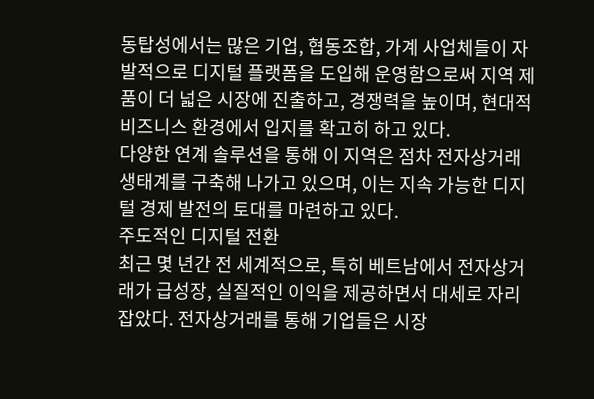동탑성에서는 많은 기업, 협동조합, 가계 사업체들이 자발적으로 디지털 플랫폼을 도입해 운영함으로써 지역 제품이 더 넓은 시장에 진출하고, 경쟁력을 높이며, 현대적 비즈니스 환경에서 입지를 확고히 하고 있다.
다양한 연계 솔루션을 통해 이 지역은 점차 전자상거래 생태계를 구축해 나가고 있으며, 이는 지속 가능한 디지털 경제 발전의 토대를 마련하고 있다.
주도적인 디지털 전환
최근 몇 년간 전 세계적으로, 특히 베트남에서 전자상거래가 급성장, 실질적인 이익을 제공하면서 대세로 자리 잡았다. 전자상거래를 통해 기업들은 시장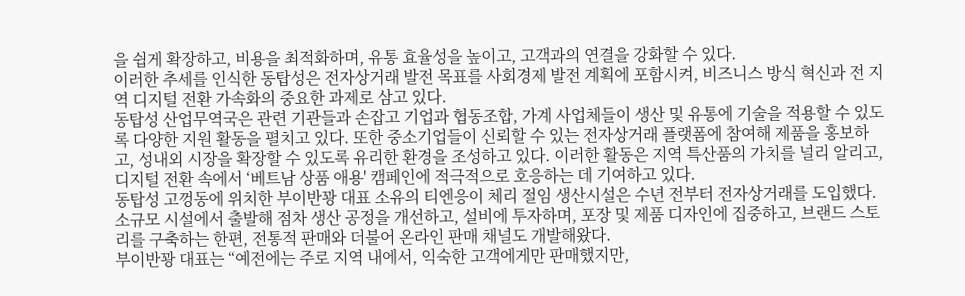을 쉽게 확장하고, 비용을 최적화하며, 유통 효율성을 높이고, 고객과의 연결을 강화할 수 있다.
이러한 추세를 인식한 동탑성은 전자상거래 발전 목표를 사회경제 발전 계획에 포함시켜, 비즈니스 방식 혁신과 전 지역 디지털 전환 가속화의 중요한 과제로 삼고 있다.
동탑성 산업무역국은 관련 기관들과 손잡고 기업과 협동조합, 가계 사업체들이 생산 및 유통에 기술을 적용할 수 있도록 다양한 지원 활동을 펼치고 있다. 또한 중소기업들이 신뢰할 수 있는 전자상거래 플랫폼에 참여해 제품을 홍보하고, 성내외 시장을 확장할 수 있도록 유리한 환경을 조성하고 있다. 이러한 활동은 지역 특산품의 가치를 널리 알리고, 디지털 전환 속에서 ‘베트남 상품 애용' 캠페인에 적극적으로 호응하는 데 기여하고 있다.
동탑성 고껑동에 위치한 부이반꽝 대표 소유의 티엔응이 체리 절임 생산시설은 수년 전부터 전자상거래를 도입했다. 소규모 시설에서 출발해 점차 생산 공정을 개선하고, 설비에 투자하며, 포장 및 제품 디자인에 집중하고, 브랜드 스토리를 구축하는 한편, 전통적 판매와 더불어 온라인 판매 채널도 개발해왔다.
부이반꽝 대표는 “예전에는 주로 지역 내에서, 익숙한 고객에게만 판매했지만,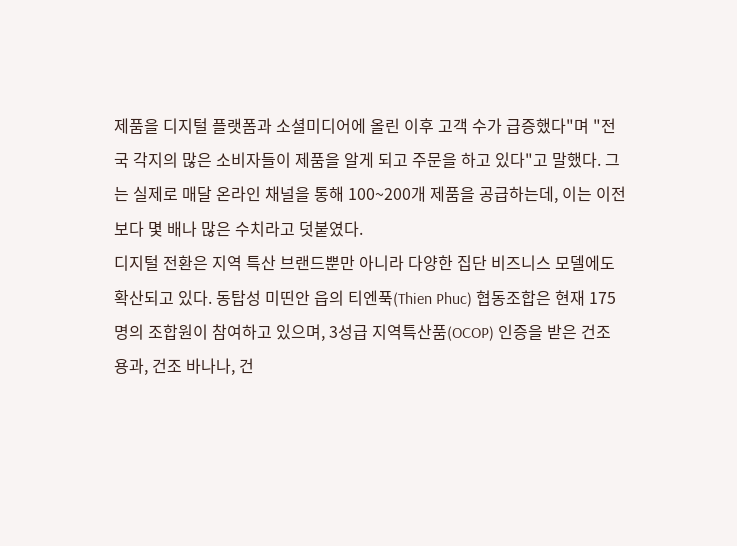제품을 디지털 플랫폼과 소셜미디어에 올린 이후 고객 수가 급증했다"며 "전국 각지의 많은 소비자들이 제품을 알게 되고 주문을 하고 있다"고 말했다. 그는 실제로 매달 온라인 채널을 통해 100~200개 제품을 공급하는데, 이는 이전보다 몇 배나 많은 수치라고 덧붙였다.
디지털 전환은 지역 특산 브랜드뿐만 아니라 다양한 집단 비즈니스 모델에도 확산되고 있다. 동탑성 미띤안 읍의 티엔푹(Thien Phuc) 협동조합은 현재 175명의 조합원이 참여하고 있으며, 3성급 지역특산품(OCOP) 인증을 받은 건조 용과, 건조 바나나, 건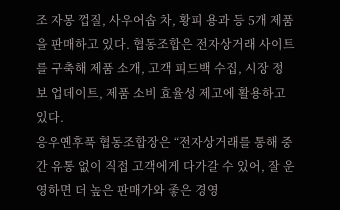조 자몽 껍질, 사우어솝 차, 황피 용과 등 5개 제품을 판매하고 있다. 협동조합은 전자상거래 사이트를 구축해 제품 소개, 고객 피드백 수집, 시장 정보 업데이트, 제품 소비 효율성 제고에 활용하고 있다.
응우옌후푹 협동조합장은 “전자상거래를 통해 중간 유통 없이 직접 고객에게 다가갈 수 있어, 잘 운영하면 더 높은 판매가와 좋은 경영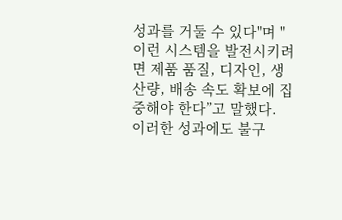성과를 거둘 수 있다"며 "이런 시스템을 발전시키려면 제품 품질, 디자인, 생산량, 배송 속도 확보에 집중해야 한다”고 말했다.
이러한 성과에도 불구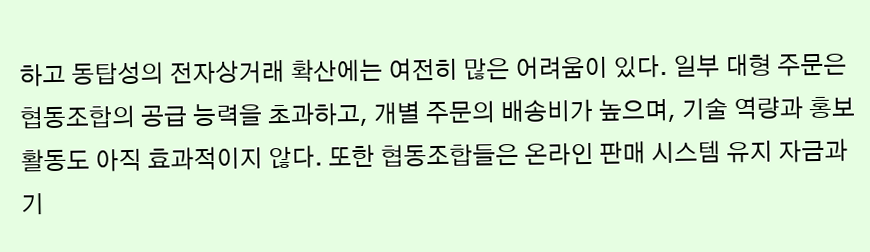하고 동탑성의 전자상거래 확산에는 여전히 많은 어려움이 있다. 일부 대형 주문은 협동조합의 공급 능력을 초과하고, 개별 주문의 배송비가 높으며, 기술 역량과 홍보 활동도 아직 효과적이지 않다. 또한 협동조합들은 온라인 판매 시스템 유지 자금과 기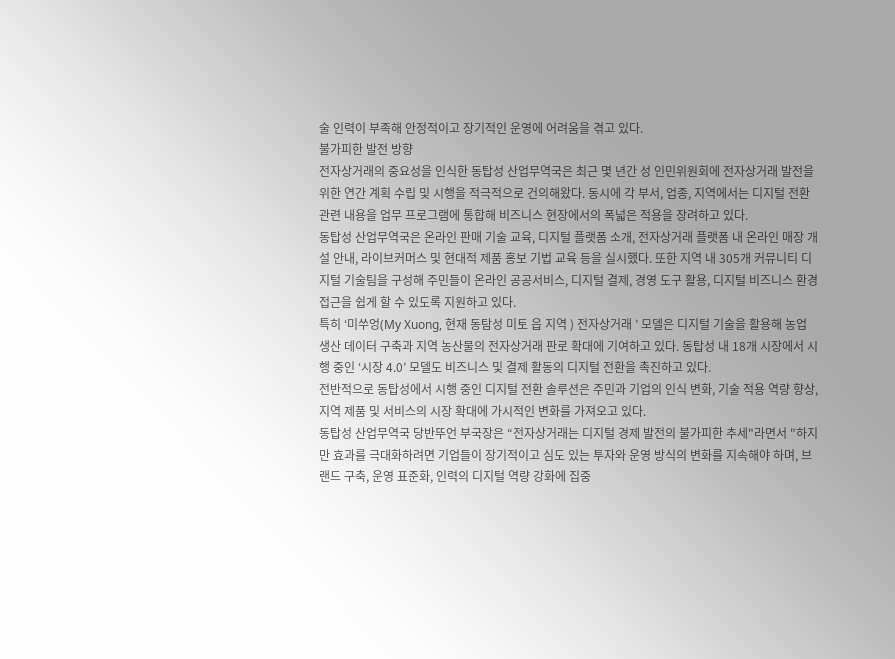술 인력이 부족해 안정적이고 장기적인 운영에 어려움을 겪고 있다.
불가피한 발전 방향
전자상거래의 중요성을 인식한 동탑성 산업무역국은 최근 몇 년간 성 인민위원회에 전자상거래 발전을 위한 연간 계획 수립 및 시행을 적극적으로 건의해왔다. 동시에 각 부서, 업종, 지역에서는 디지털 전환 관련 내용을 업무 프로그램에 통합해 비즈니스 현장에서의 폭넓은 적용을 장려하고 있다.
동탑성 산업무역국은 온라인 판매 기술 교육, 디지털 플랫폼 소개, 전자상거래 플랫폼 내 온라인 매장 개설 안내, 라이브커머스 및 현대적 제품 홍보 기법 교육 등을 실시했다. 또한 지역 내 305개 커뮤니티 디지털 기술팀을 구성해 주민들이 온라인 공공서비스, 디지털 결제, 경영 도구 활용, 디지털 비즈니스 환경 접근을 쉽게 할 수 있도록 지원하고 있다.
특히 ‘미쑤엉(My Xuong, 현재 동탐성 미토 읍 지역 ) 전자상거래 ’ 모델은 디지털 기술을 활용해 농업 생산 데이터 구축과 지역 농산물의 전자상거래 판로 확대에 기여하고 있다. 동탑성 내 18개 시장에서 시행 중인 ‘시장 4.0’ 모델도 비즈니스 및 결제 활동의 디지털 전환을 촉진하고 있다.
전반적으로 동탑성에서 시행 중인 디지털 전환 솔루션은 주민과 기업의 인식 변화, 기술 적용 역량 향상, 지역 제품 및 서비스의 시장 확대에 가시적인 변화를 가져오고 있다.
동탑성 산업무역국 당반뚜언 부국장은 “전자상거래는 디지털 경제 발전의 불가피한 추세"라면서 "하지만 효과를 극대화하려면 기업들이 장기적이고 심도 있는 투자와 운영 방식의 변화를 지속해야 하며, 브랜드 구축, 운영 표준화, 인력의 디지털 역량 강화에 집중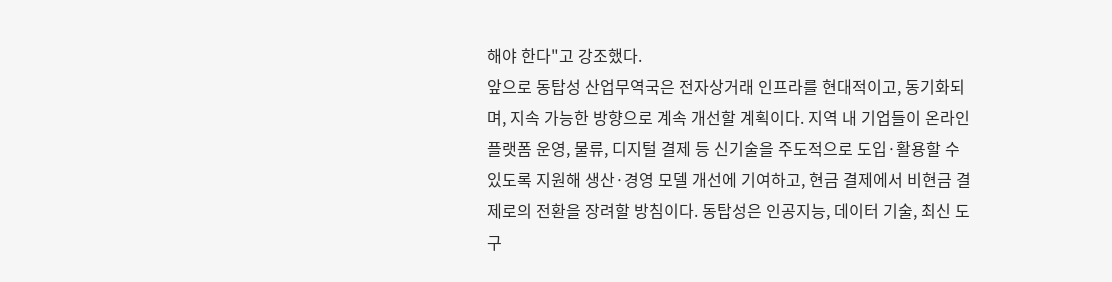해야 한다"고 강조했다.
앞으로 동탑성 산업무역국은 전자상거래 인프라를 현대적이고, 동기화되며, 지속 가능한 방향으로 계속 개선할 계획이다. 지역 내 기업들이 온라인 플랫폼 운영, 물류, 디지털 결제 등 신기술을 주도적으로 도입·활용할 수 있도록 지원해 생산·경영 모델 개선에 기여하고, 현금 결제에서 비현금 결제로의 전환을 장려할 방침이다. 동탑성은 인공지능, 데이터 기술, 최신 도구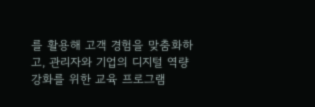를 활용해 고객 경험을 맞춤화하고, 관리자와 기업의 디지털 역량 강화를 위한 교육 프로그램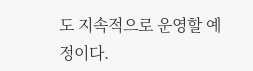도 지속적으로 운영할 예정이다.